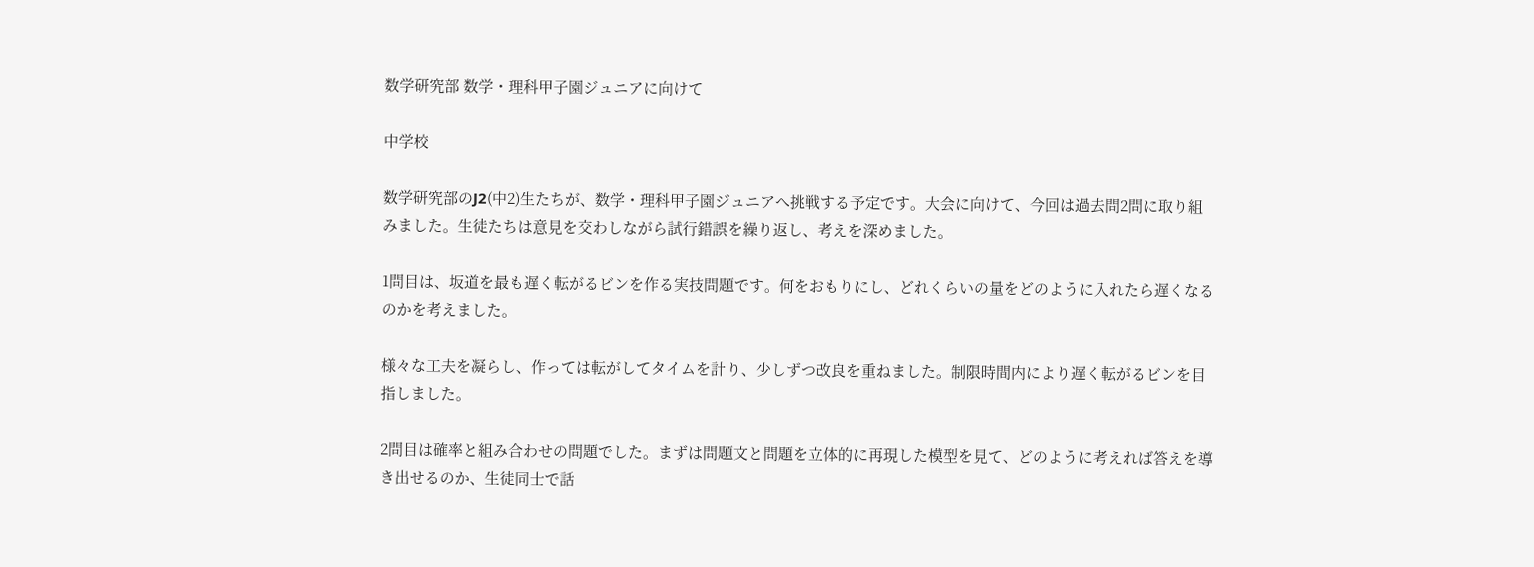数学研究部 数学・理科甲子園ジュニアに向けて

中学校

数学研究部のJ2(中2)生たちが、数学・理科甲子園ジュニアへ挑戦する予定です。大会に向けて、今回は過去問2問に取り組みました。生徒たちは意見を交わしながら試行錯誤を繰り返し、考えを深めました。

1問目は、坂道を最も遅く転がるビンを作る実技問題です。何をおもりにし、どれくらいの量をどのように入れたら遅くなるのかを考えました。

様々な工夫を凝らし、作っては転がしてタイムを計り、少しずつ改良を重ねました。制限時間内により遅く転がるビンを目指しました。

2問目は確率と組み合わせの問題でした。まずは問題文と問題を立体的に再現した模型を見て、どのように考えれば答えを導き出せるのか、生徒同士で話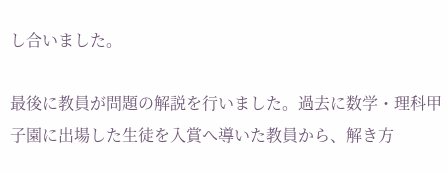し合いました。

最後に教員が問題の解説を行いました。過去に数学・理科甲子園に出場した生徒を入賞へ導いた教員から、解き方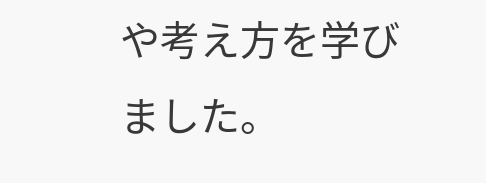や考え方を学びました。